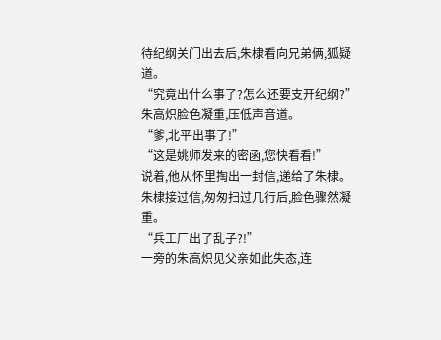待纪纲关门出去后,朱棣看向兄弟俩,狐疑道。
“究竟出什么事了?怎么还要支开纪纲?”
朱高炽脸色凝重,压低声音道。
“爹,北平出事了!”
“这是姚师发来的密函,您快看看!”
说着,他从怀里掏出一封信,递给了朱棣。
朱棣接过信,匆匆扫过几行后,脸色骤然凝重。
“兵工厂出了乱子?!”
一旁的朱高炽见父亲如此失态,连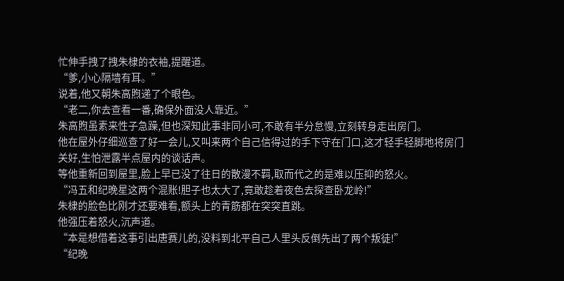忙伸手拽了拽朱棣的衣袖,提醒道。
“爹,小心隔墙有耳。”
说着,他又朝朱高煦递了个眼色。
“老二,你去查看一番,确保外面没人靠近。”
朱高煦虽素来性子急躁,但也深知此事非同小可,不敢有半分怠慢,立刻转身走出房门。
他在屋外仔细巡查了好一会儿,又叫来两个自己信得过的手下守在门口,这才轻手轻脚地将房门关好,生怕泄露半点屋内的谈话声。
等他重新回到屋里,脸上早已没了往日的散漫不羁,取而代之的是难以压抑的怒火。
“冯五和纪晚星这两个混账!胆子也太大了,竟敢趁着夜色去探查卧龙岭!”
朱棣的脸色比刚才还要难看,额头上的青筋都在突突直跳。
他强压着怒火,沉声道。
“本是想借着这事引出唐赛儿的,没料到北平自己人里头反倒先出了两个叛徒!”
“纪晚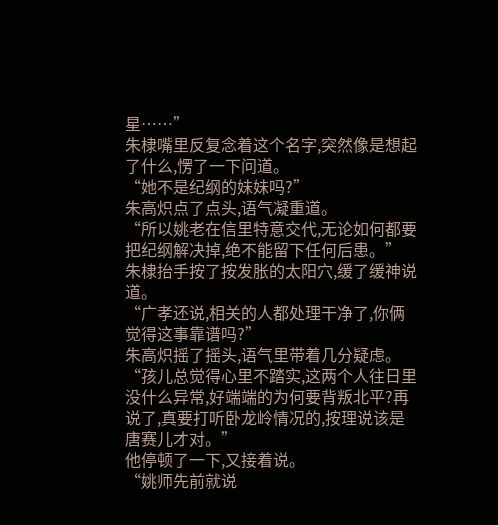星……”
朱棣嘴里反复念着这个名字,突然像是想起了什么,愣了一下问道。
“她不是纪纲的妹妹吗?”
朱高炽点了点头,语气凝重道。
“所以姚老在信里特意交代,无论如何都要把纪纲解决掉,绝不能留下任何后患。”
朱棣抬手按了按发胀的太阳穴,缓了缓神说道。
“广孝还说,相关的人都处理干净了,你俩觉得这事靠谱吗?”
朱高炽摇了摇头,语气里带着几分疑虑。
“孩儿总觉得心里不踏实,这两个人往日里没什么异常,好端端的为何要背叛北平?再说了,真要打听卧龙岭情况的,按理说该是唐赛儿才对。”
他停顿了一下,又接着说。
“姚师先前就说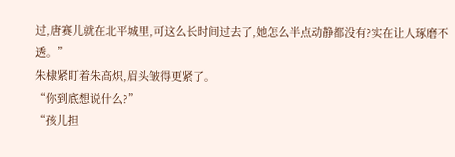过,唐赛儿就在北平城里,可这么长时间过去了,她怎么半点动静都没有?实在让人琢磨不透。”
朱棣紧盯着朱高炽,眉头皱得更紧了。
“你到底想说什么?”
“孩儿担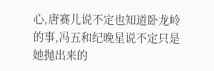心,唐赛儿说不定也知道卧龙岭的事,冯五和纪晚星说不定只是她抛出来的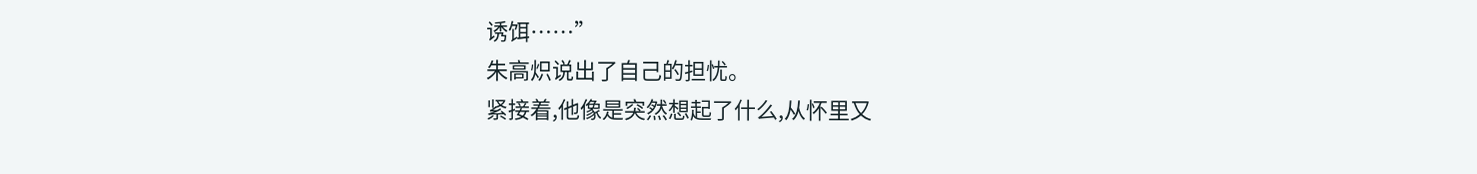诱饵……”
朱高炽说出了自己的担忧。
紧接着,他像是突然想起了什么,从怀里又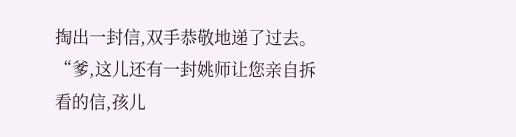掏出一封信,双手恭敬地递了过去。
“爹,这儿还有一封姚师让您亲自拆看的信,孩儿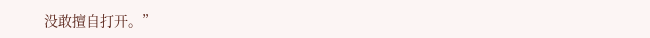没敢擅自打开。”